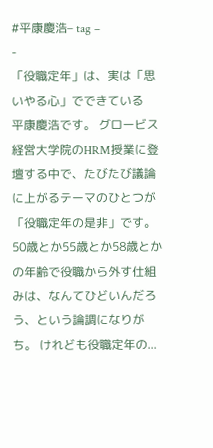#平康慶浩– tag –
-
「役職定年」は、実は「思いやる心」でできている
平康慶浩です。 グロービス経営大学院のHRM授業に登壇する中で、たびたび議論に上がるテーマのひとつが「役職定年の是非」です。50歳とか55歳とか58歳とかの年齢で役職から外す仕組みは、なんてひどいんだろう、という論調になりがち。 けれども役職定年の...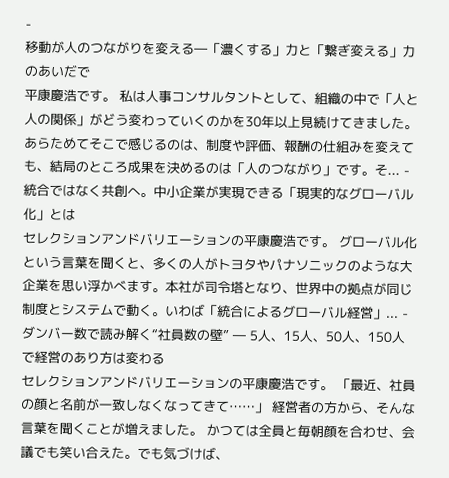-
移動が人のつながりを変える―「濃くする」力と「繋ぎ変える」力のあいだで
平康慶浩です。 私は人事コンサルタントとして、組織の中で「人と人の関係」がどう変わっていくのかを30年以上見続けてきました。あらためてそこで感じるのは、制度や評価、報酬の仕組みを変えても、結局のところ成果を決めるのは「人のつながり」です。そ... -
統合ではなく共創へ。中小企業が実現できる「現実的なグローバル化」とは
セレクションアンドバリエーションの平康慶浩です。 グローバル化という言葉を聞くと、多くの人がトヨタやパナソニックのような大企業を思い浮かべます。本社が司令塔となり、世界中の拠点が同じ制度とシステムで動く。いわば「統合によるグローバル経営」... -
ダンバー数で読み解く“社員数の壁” ― 5人、15人、50人、150人で経営のあり方は変わる
セレクションアンドバリエーションの平康慶浩です。 「最近、社員の顔と名前が一致しなくなってきて……」 経営者の方から、そんな言葉を聞くことが増えました。 かつては全員と毎朝顔を合わせ、会議でも笑い合えた。でも気づけば、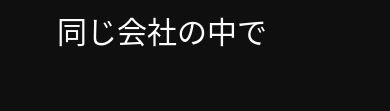同じ会社の中で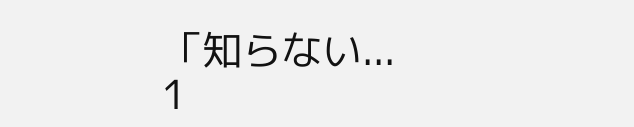「知らない...
1